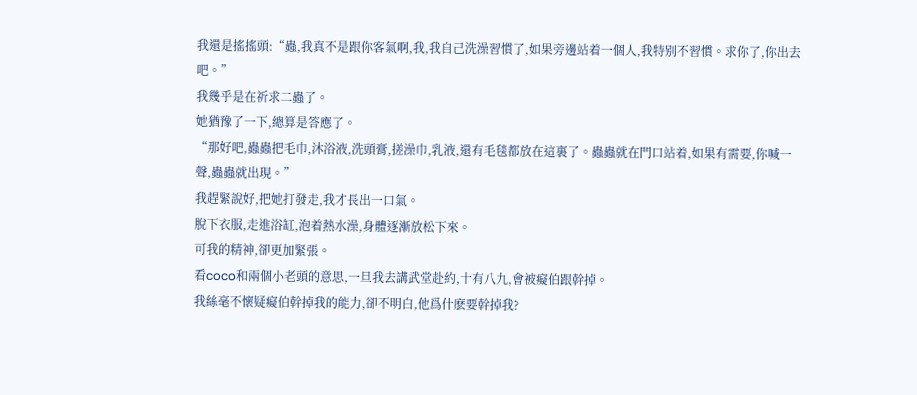我還是搖搖頭:“蟲,我真不是跟你客氣啊,我,我自己洗澡習慣了,如果旁邊站着一個人,我特别不習慣。求你了,你出去吧。”
我幾乎是在祈求二蟲了。
她猶豫了一下,總算是答應了。
“那好吧,蟲蟲把毛巾,沐浴液,洗頭膏,搓澡巾,乳液,還有毛毯都放在這裏了。蟲蟲就在門口站着,如果有需要,你喊一聲,蟲蟲就出現。”
我趕緊說好,把她打發走,我才長出一口氣。
脫下衣服,走進浴缸,泡着熱水澡,身體逐漸放松下來。
可我的精神,卻更加緊張。
看coco和兩個小老頭的意思,一旦我去講武堂赴約,十有八九,會被癡伯跟幹掉。
我絲毫不懷疑癡伯幹掉我的能力,卻不明白,他爲什麽要幹掉我?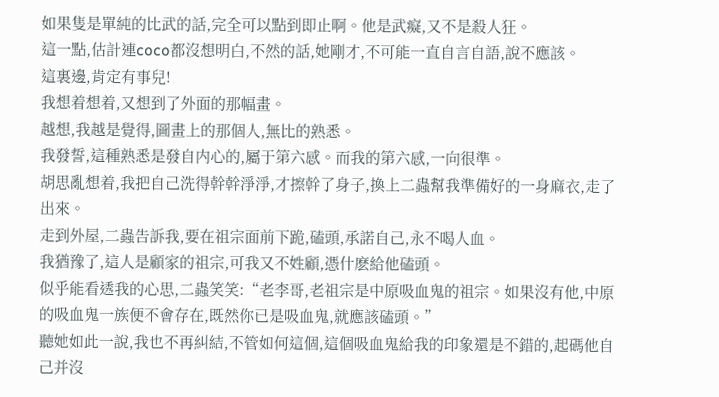如果隻是單純的比武的話,完全可以點到即止啊。他是武癡,又不是殺人狂。
這一點,估計連coco都沒想明白,不然的話,她剛才,不可能一直自言自語,說不應該。
這裏邊,肯定有事兒!
我想着想着,又想到了外面的那幅畫。
越想,我越是覺得,圖畫上的那個人,無比的熟悉。
我發誓,這種熟悉是發自内心的,屬于第六感。而我的第六感,一向很準。
胡思亂想着,我把自己洗得幹幹淨淨,才擦幹了身子,換上二蟲幫我準備好的一身麻衣,走了出來。
走到外屋,二蟲告訴我,要在祖宗面前下跪,磕頭,承諾自己,永不喝人血。
我猶豫了,這人是顧家的祖宗,可我又不姓顧,憑什麽給他磕頭。
似乎能看透我的心思,二蟲笑笑:“老李哥,老祖宗是中原吸血鬼的祖宗。如果沒有他,中原的吸血鬼一族便不會存在,既然你已是吸血鬼,就應該磕頭。”
聽她如此一說,我也不再糾結,不管如何這個,這個吸血鬼給我的印象還是不錯的,起碼他自己并沒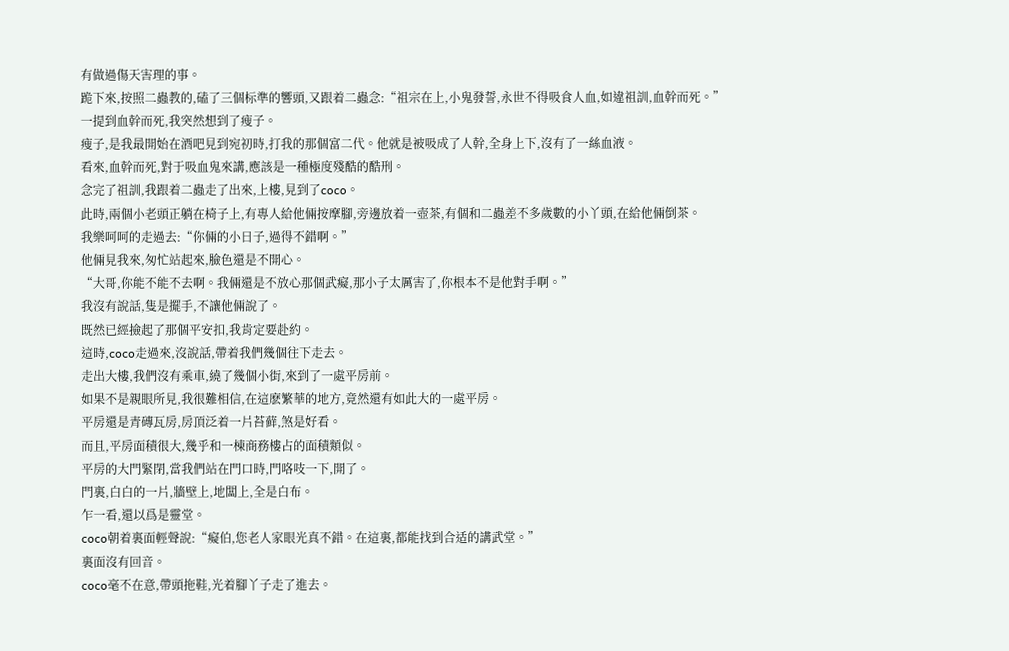有做過傷天害理的事。
跪下來,按照二蟲教的,磕了三個标準的響頭,又跟着二蟲念:“祖宗在上,小鬼發誓,永世不得吸食人血,如違祖訓,血幹而死。”
一提到血幹而死,我突然想到了瘦子。
瘦子,是我最開始在酒吧見到宛初時,打我的那個富二代。他就是被吸成了人幹,全身上下,沒有了一絲血液。
看來,血幹而死,對于吸血鬼來講,應該是一種極度殘酷的酷刑。
念完了祖訓,我跟着二蟲走了出來,上樓,見到了coco。
此時,兩個小老頭正躺在椅子上,有專人給他倆按摩腳,旁邊放着一壺茶,有個和二蟲差不多歲數的小丫頭,在給他倆倒茶。
我樂呵呵的走過去:“你倆的小日子,過得不錯啊。”
他倆見我來,匆忙站起來,臉色還是不開心。
“大哥,你能不能不去啊。我倆還是不放心那個武癡,那小子太厲害了,你根本不是他對手啊。”
我沒有說話,隻是擺手,不讓他倆說了。
既然已經撿起了那個平安扣,我肯定要赴約。
這時,coco走過來,沒說話,帶着我們幾個往下走去。
走出大樓,我們沒有乘車,繞了幾個小街,來到了一處平房前。
如果不是親眼所見,我很難相信,在這麽繁華的地方,竟然還有如此大的一處平房。
平房還是青磚瓦房,房頂泛着一片苔藓,煞是好看。
而且,平房面積很大,幾乎和一棟商務樓占的面積類似。
平房的大門緊閉,當我們站在門口時,門咯吱一下,開了。
門裏,白白的一片,牆壁上,地闆上,全是白布。
乍一看,還以爲是靈堂。
coco朝着裏面輕聲說:“癡伯,您老人家眼光真不錯。在這裏,都能找到合适的講武堂。”
裏面沒有回音。
coco毫不在意,帶頭拖鞋,光着腳丫子走了進去。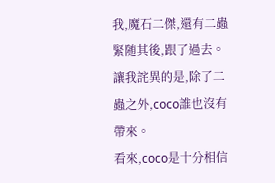我,魔石二傑,還有二蟲緊随其後,跟了過去。
讓我詫異的是,除了二蟲之外,coco誰也沒有帶來。
看來,coco是十分相信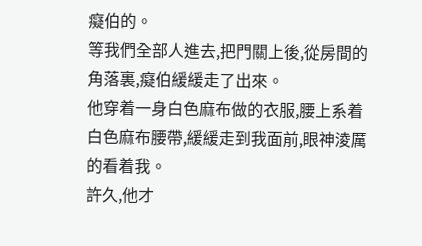癡伯的。
等我們全部人進去,把門關上後,從房間的角落裏,癡伯緩緩走了出來。
他穿着一身白色麻布做的衣服,腰上系着白色麻布腰帶,緩緩走到我面前,眼神淩厲的看着我。
許久,他才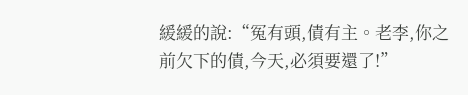緩緩的說:“冤有頭,債有主。老李,你之前欠下的債,今天,必須要還了!”